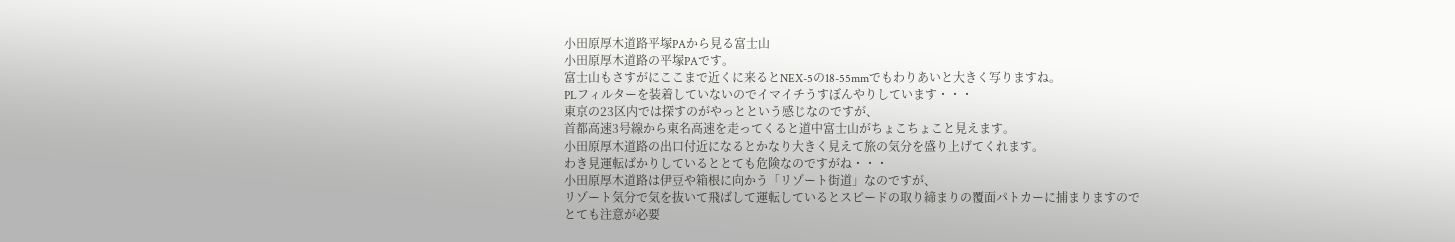小田原厚木道路平塚PAから見る富士山
小田原厚木道路の平塚PAです。
富士山もさすがにここまで近くに来るとNEX-5の18-55mmでもわりあいと大きく写りますね。
PLフィルターを装着していないのでイマイチうすぼんやりしています・・・
東京の23区内では探すのがやっとという感じなのですが、
首都高速3号線から東名高速を走ってくると道中富士山がちょこちょこと見えます。
小田原厚木道路の出口付近になるとかなり大きく見えて旅の気分を盛り上げてくれます。
わき見運転ばかりしているととても危険なのですがね・・・
小田原厚木道路は伊豆や箱根に向かう「リゾート街道」なのですが、
リゾート気分で気を抜いて飛ばして運転しているとスピードの取り締まりの覆面パトカーに捕まりますので
とても注意が必要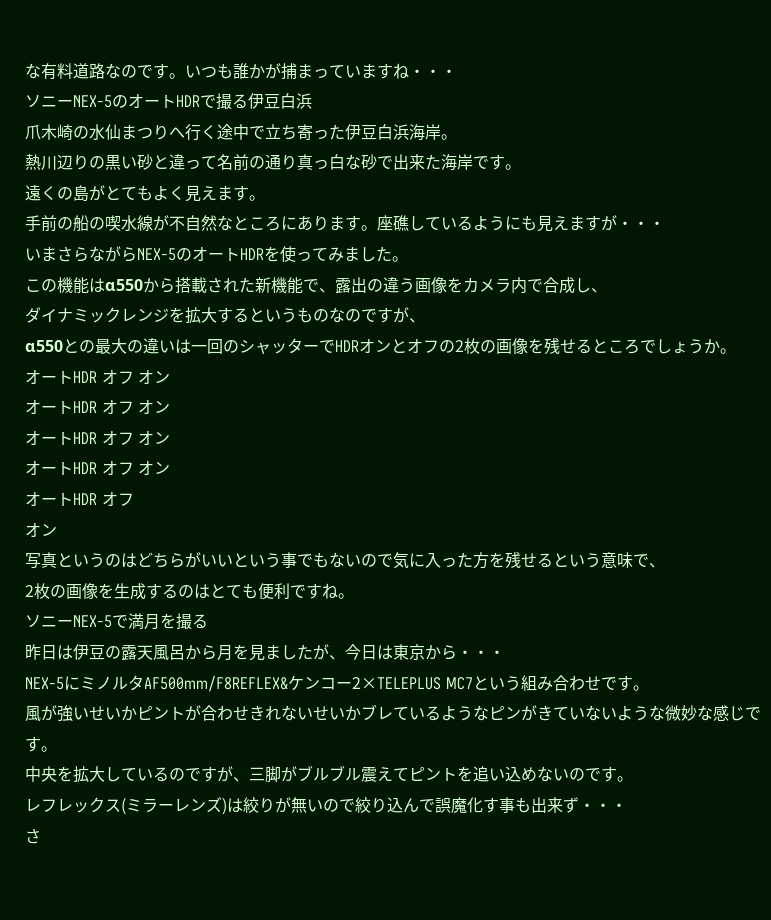な有料道路なのです。いつも誰かが捕まっていますね・・・
ソニーNEX-5のオートHDRで撮る伊豆白浜
爪木崎の水仙まつりへ行く途中で立ち寄った伊豆白浜海岸。
熱川辺りの黒い砂と違って名前の通り真っ白な砂で出来た海岸です。
遠くの島がとてもよく見えます。
手前の船の喫水線が不自然なところにあります。座礁しているようにも見えますが・・・
いまさらながらNEX-5のオートHDRを使ってみました。
この機能はα550から搭載された新機能で、露出の違う画像をカメラ内で合成し、
ダイナミックレンジを拡大するというものなのですが、
α550との最大の違いは一回のシャッターでHDRオンとオフの2枚の画像を残せるところでしょうか。
オートHDR オフ オン
オートHDR オフ オン
オートHDR オフ オン
オートHDR オフ オン
オートHDR オフ
オン
写真というのはどちらがいいという事でもないので気に入った方を残せるという意味で、
2枚の画像を生成するのはとても便利ですね。
ソニーNEX-5で満月を撮る
昨日は伊豆の露天風呂から月を見ましたが、今日は東京から・・・
NEX-5にミノルタAF500mm/F8REFLEX&ケンコー2×TELEPLUS MC7という組み合わせです。
風が強いせいかピントが合わせきれないせいかブレているようなピンがきていないような微妙な感じです。
中央を拡大しているのですが、三脚がブルブル震えてピントを追い込めないのです。
レフレックス(ミラーレンズ)は絞りが無いので絞り込んで誤魔化す事も出来ず・・・
さ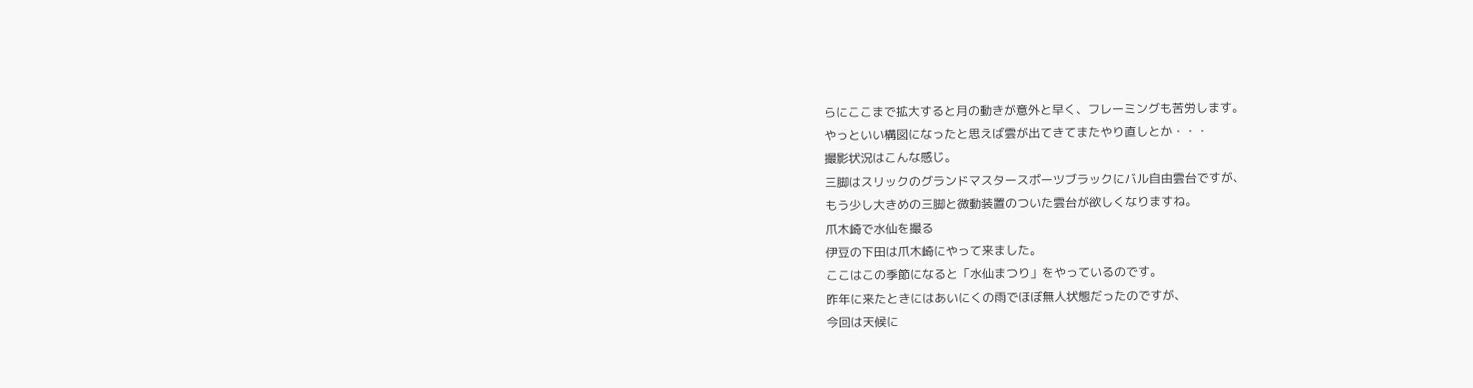らにここまで拡大すると月の動きが意外と早く、フレーミングも苦労します。
やっといい構図になったと思えば雲が出てきてまたやり直しとか・・・
撮影状況はこんな感じ。
三脚はスリックのグランドマスタースポーツブラックにバル自由雲台ですが、
もう少し大きめの三脚と微動装置のついた雲台が欲しくなりますね。
爪木崎で水仙を撮る
伊豆の下田は爪木崎にやって来ました。
ここはこの季節になると「水仙まつり」をやっているのです。
昨年に来たときにはあいにくの雨でほぼ無人状態だったのですが、
今回は天候に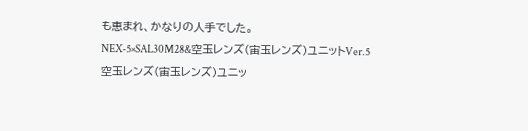も恵まれ、かなりの人手でした。
NEX-5×SAL30M28&空玉レンズ(宙玉レンズ)ユニットVer.5
空玉レンズ(宙玉レンズ)ユニッ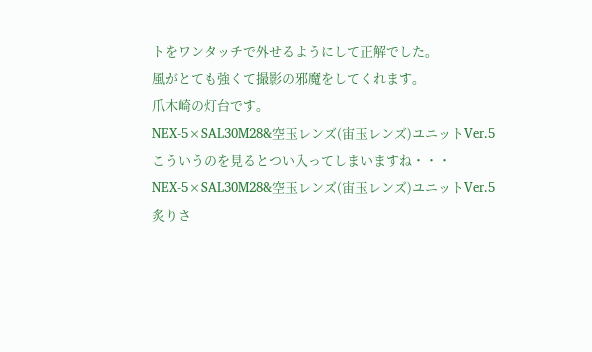トをワンタッチで外せるようにして正解でした。
風がとても強くて撮影の邪魔をしてくれます。
爪木崎の灯台です。
NEX-5×SAL30M28&空玉レンズ(宙玉レンズ)ユニットVer.5
こういうのを見るとつい入ってしまいますね・・・
NEX-5×SAL30M28&空玉レンズ(宙玉レンズ)ユニットVer.5
炙りさ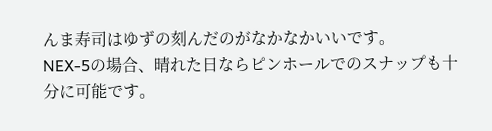んま寿司はゆずの刻んだのがなかなかいいです。
NEX-5の場合、晴れた日ならピンホールでのスナップも十分に可能です。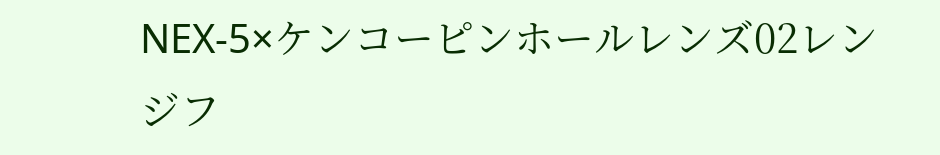NEX-5×ケンコーピンホールレンズ02レンジフ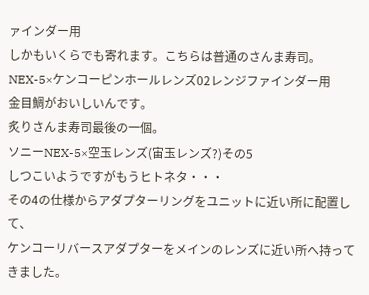ァインダー用
しかもいくらでも寄れます。こちらは普通のさんま寿司。
NEX-5×ケンコーピンホールレンズ02レンジファインダー用
金目鯛がおいしいんです。
炙りさんま寿司最後の一個。
ソニーNEX-5×空玉レンズ(宙玉レンズ?)その5
しつこいようですがもうヒトネタ・・・
その4の仕様からアダプターリングをユニットに近い所に配置して、
ケンコーリバースアダプターをメインのレンズに近い所へ持ってきました。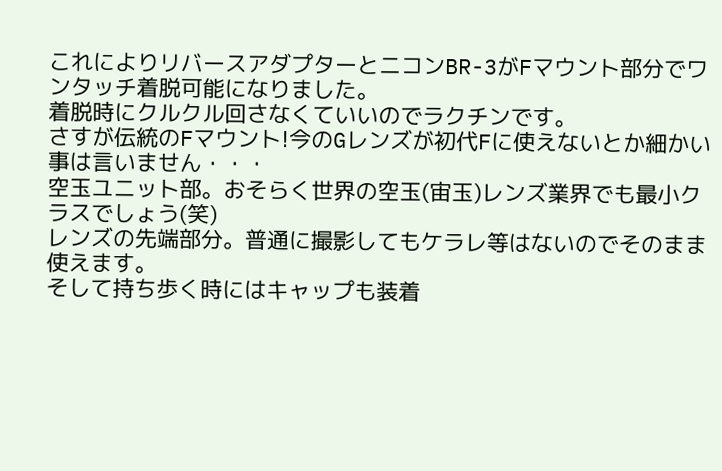これによりリバースアダプターとニコンBR-3がFマウント部分でワンタッチ着脱可能になりました。
着脱時にクルクル回さなくていいのでラクチンです。
さすが伝統のFマウント!今のGレンズが初代Fに使えないとか細かい事は言いません・・・
空玉ユニット部。おそらく世界の空玉(宙玉)レンズ業界でも最小クラスでしょう(笑)
レンズの先端部分。普通に撮影してもケラレ等はないのでそのまま使えます。
そして持ち歩く時にはキャップも装着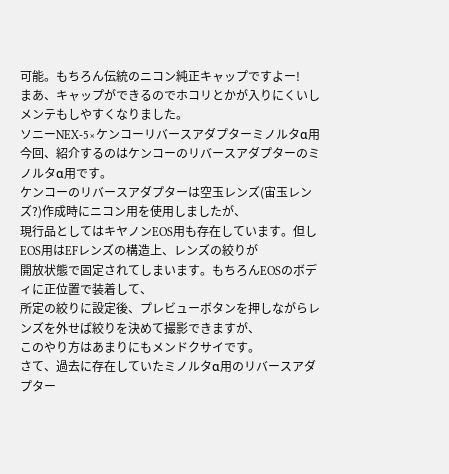可能。もちろん伝統のニコン純正キャップですよー!
まあ、キャップができるのでホコリとかが入りにくいしメンテもしやすくなりました。
ソニーNEX-5×ケンコーリバースアダプターミノルタα用
今回、紹介するのはケンコーのリバースアダプターのミノルタα用です。
ケンコーのリバースアダプターは空玉レンズ(宙玉レンズ?)作成時にニコン用を使用しましたが、
現行品としてはキヤノンEOS用も存在しています。但しEOS用はEFレンズの構造上、レンズの絞りが
開放状態で固定されてしまいます。もちろんEOSのボディに正位置で装着して、
所定の絞りに設定後、プレビューボタンを押しながらレンズを外せば絞りを決めて撮影できますが、
このやり方はあまりにもメンドクサイです。
さて、過去に存在していたミノルタα用のリバースアダプター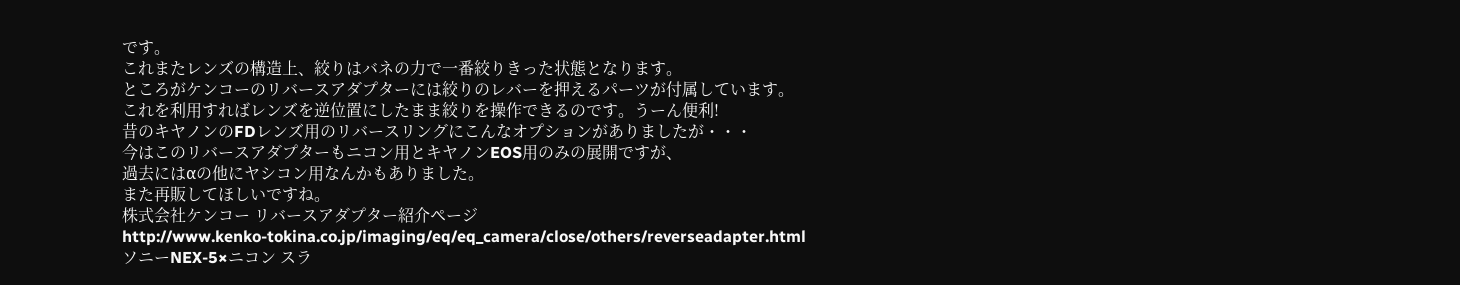です。
これまたレンズの構造上、絞りはバネの力で一番絞りきった状態となります。
ところがケンコーのリバースアダプターには絞りのレバーを押えるパーツが付属しています。
これを利用すればレンズを逆位置にしたまま絞りを操作できるのです。うーん便利!
昔のキヤノンのFDレンズ用のリバースリングにこんなオプションがありましたが・・・
今はこのリバースアダプターもニコン用とキヤノンEOS用のみの展開ですが、
過去にはαの他にヤシコン用なんかもありました。
また再販してほしいですね。
株式会社ケンコー リバースアダプター紹介ページ
http://www.kenko-tokina.co.jp/imaging/eq/eq_camera/close/others/reverseadapter.html
ソニーNEX-5×ニコン スラ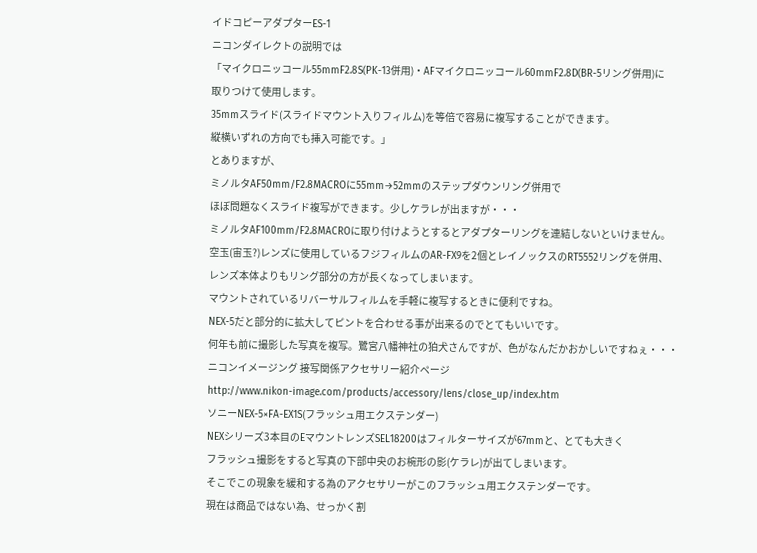イドコピーアダプターES-1
ニコンダイレクトの説明では
「マイクロニッコール55mmF2.8S(PK-13併用)・AFマイクロニッコール60mmF2.8D(BR-5リング併用)に
取りつけて使用します。
35mmスライド(スライドマウント入りフィルム)を等倍で容易に複写することができます。
縦横いずれの方向でも挿入可能です。」
とありますが、
ミノルタAF50mm/F2.8MACROに55mm→52mmのステップダウンリング併用で
ほぼ問題なくスライド複写ができます。少しケラレが出ますが・・・
ミノルタAF100mm/F2.8MACROに取り付けようとするとアダプターリングを連結しないといけません。
空玉(宙玉?)レンズに使用しているフジフィルムのAR-FX9を2個とレイノックスのRT5552リングを併用、
レンズ本体よりもリング部分の方が長くなってしまいます。
マウントされているリバーサルフィルムを手軽に複写するときに便利ですね。
NEX-5だと部分的に拡大してピントを合わせる事が出来るのでとてもいいです。
何年も前に撮影した写真を複写。鷺宮八幡神社の狛犬さんですが、色がなんだかおかしいですねぇ・・・
ニコンイメージング 接写関係アクセサリー紹介ページ
http://www.nikon-image.com/products/accessory/lens/close_up/index.htm
ソニーNEX-5×FA-EX1S(フラッシュ用エクステンダー)
NEXシリーズ3本目のEマウントレンズSEL18200はフィルターサイズが67mmと、とても大きく
フラッシュ撮影をすると写真の下部中央のお椀形の影(ケラレ)が出てしまいます。
そこでこの現象を緩和する為のアクセサリーがこのフラッシュ用エクステンダーです。
現在は商品ではない為、せっかく割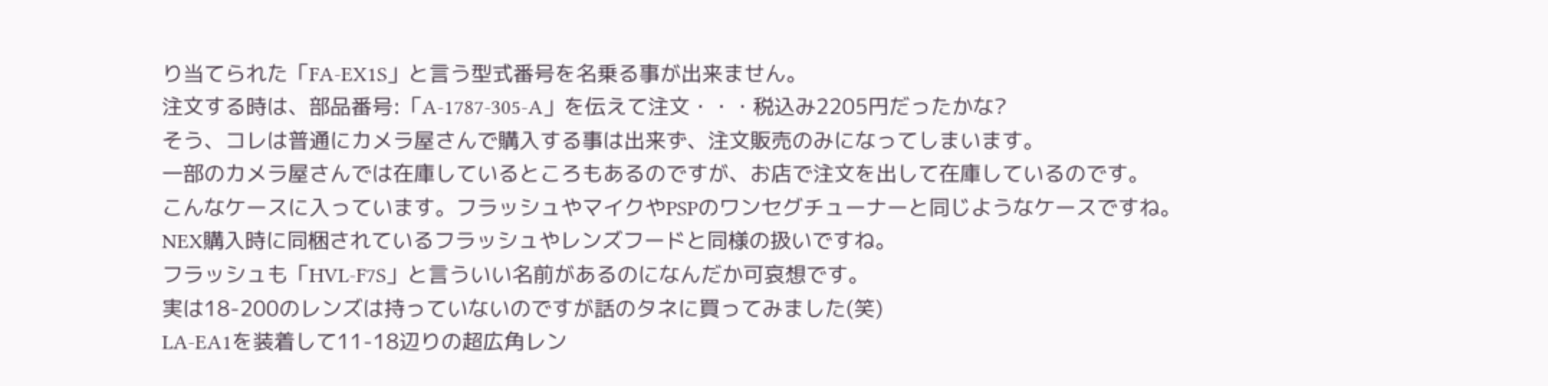り当てられた「FA-EX1S」と言う型式番号を名乗る事が出来ません。
注文する時は、部品番号:「A-1787-305-A」を伝えて注文・・・税込み2205円だったかな?
そう、コレは普通にカメラ屋さんで購入する事は出来ず、注文販売のみになってしまいます。
一部のカメラ屋さんでは在庫しているところもあるのですが、お店で注文を出して在庫しているのです。
こんなケースに入っています。フラッシュやマイクやPSPのワンセグチューナーと同じようなケースですね。
NEX購入時に同梱されているフラッシュやレンズフードと同様の扱いですね。
フラッシュも「HVL-F7S」と言ういい名前があるのになんだか可哀想です。
実は18-200のレンズは持っていないのですが話のタネに買ってみました(笑)
LA-EA1を装着して11-18辺りの超広角レン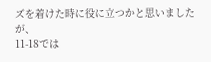ズを着けた時に役に立つかと思いましたが、
11-18では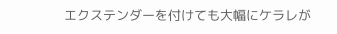エクステンダーを付けても大幅にケラレが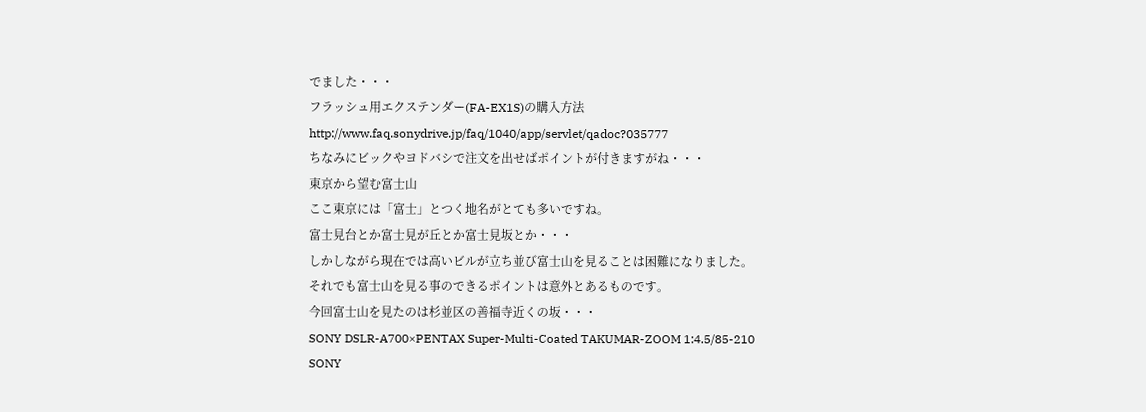でました・・・
フラッシュ用エクステンダー(FA-EX1S)の購入方法
http://www.faq.sonydrive.jp/faq/1040/app/servlet/qadoc?035777
ちなみにビックやヨドバシで注文を出せばポイントが付きますがね・・・
東京から望む富士山
ここ東京には「富士」とつく地名がとても多いですね。
富士見台とか富士見が丘とか富士見坂とか・・・
しかしながら現在では高いビルが立ち並び富士山を見ることは困難になりました。
それでも富士山を見る事のできるポイントは意外とあるものです。
今回富士山を見たのは杉並区の善福寺近くの坂・・・
SONY DSLR-A700×PENTAX Super-Multi-Coated TAKUMAR-ZOOM 1:4.5/85-210
SONY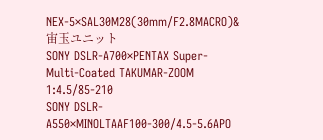NEX-5×SAL30M28(30mm/F2.8MACRO)&宙玉ユニット
SONY DSLR-A700×PENTAX Super-Multi-Coated TAKUMAR-ZOOM 1:4.5/85-210
SONY DSLR-A550×MINOLTAAF100-300/4.5-5.6APO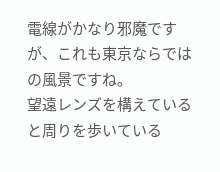電線がかなり邪魔ですが、これも東京ならではの風景ですね。
望遠レンズを構えていると周りを歩いている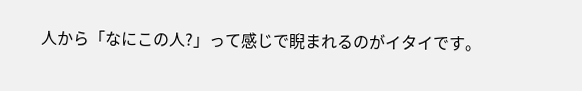人から「なにこの人?」って感じで睨まれるのがイタイです。